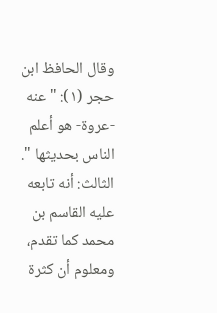وقال الحافظ ابن حجر (١): " عنه -عروة- هو أعلم الناس بحديثها ".
الثالث: أنه تابعه عليه القاسم بن محمد كما تقدم، ومعلوم أن كثرة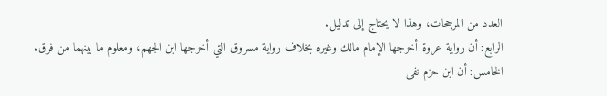العدد من المرجحات، وهذا لا يحتاج إلى تدليل.
الرابع: أن رواية عروة أخرجها الإمام مالك وغيره بخلاف رواية مسروق التي أخرجها ابن الجهم، ومعلوم ما بينهما من فرق.
الخامس: أن ابن حزم نفى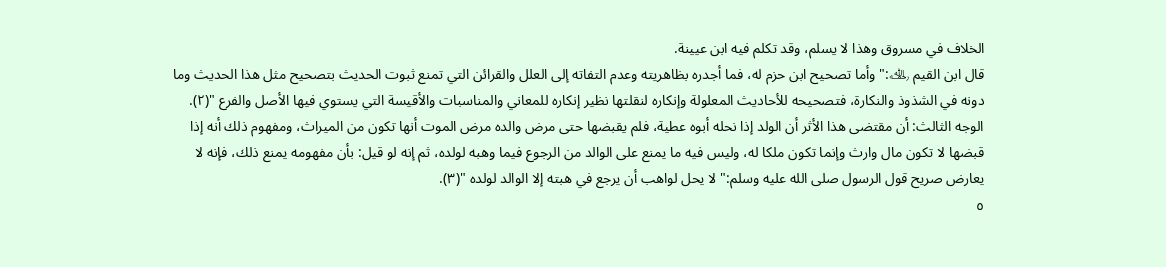الخلاف في مسروق وهذا لا يسلم، وقد تكلم فيه ابن عيينة.
قال ابن القيم ﵀:" وأما تصحيح ابن حزم له، فما أجدره بظاهريته وعدم التفاته إلى العلل والقرائن التي تمنع ثبوت الحديث بتصحيح مثل هذا الحديث وما دونه في الشذوذ والنكارة، فتصحيحه للأحاديث المعلولة وإنكاره لنقلتها نظير إنكاره للمعاني والمناسبات والأقيسة التي يستوي فيها الأصل والفرع "(٢).
الوجه الثالث: أن مقتضى هذا الأثر أن الولد إذا نحله أبوه عطية، فلم يقبضها حتى مرض والده مرض الموت أنها تكون من الميراث، ومفهوم ذلك أنه إذا قبضها لا تكون مال وارث وإنما تكون ملكا له، وليس فيه ما يمنع على الوالد من الرجوع فيما وهبه لولده، ثم إنه لو قيل: بأن مفهومه يمنع ذلك، فإنه لا يعارض صريح قول الرسول صلى الله عليه وسلم:" لا يحل لواهب أن يرجع في هبته إلا الوالد لولده "(٣).
٥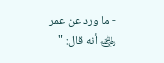- ما ورد عن عمر ﵁ أنه قال: "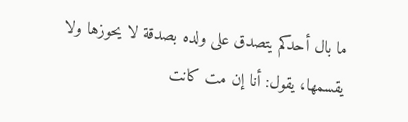ما بال أحدكم يتصدق على ولده بصدقة لا يحوزها ولا يقسمها، يقول: أنا إن مت كانت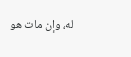له، وإن مات هو